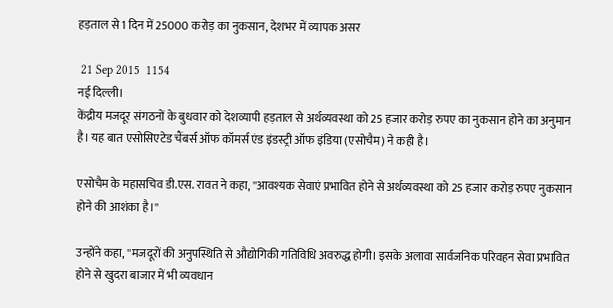हड़ताल से 1 दिन में 25000 करोड़ का नुकसान, देशभर में व्यापक असर

 21 Sep 2015  1154
नई दिल्ली।
केंद्रीय मजदूर संगठनों के बुधवार को देशव्यापी हड़ताल से अर्थव्यवस्था को 25 हजार करोड़ रुपए का नुकसान होने का अनुमान है। यह बात एसोसिएटेड चैंबर्स ऑफ कॉमर्स एंड इंडस्ट्री ऑफ इंडिया (एसोचैम) ने कही है।

एसोचैम के महासचिव डी.एस. रावत ने कहा, ''आवश्यक सेवाएं प्रभावित होने से अर्थव्यवस्था को 25 हजार करोड़ रुपए नुकसान होने की आशंका है।''

उन्होंने कहा, ''मजदूरों की अनुपस्थिति से औद्योगिकी गतिविधि अवरुद्ध होगी। इसके अलावा सार्वजनिक परिवहन सेवा प्रभावित होने से खुदरा बाजार में भी व्यवधान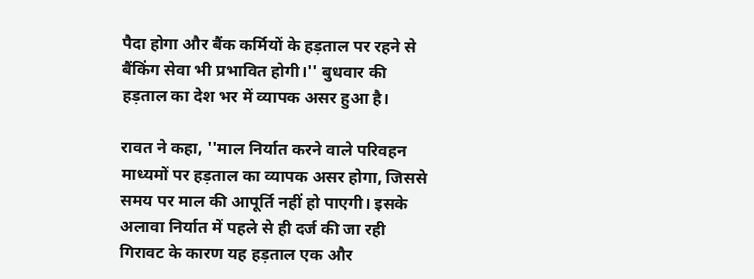पैदा होगा और बैंक कर्मियों के हड़ताल पर रहने से बैंकिंग सेवा भी प्रभावित होगी।'' बुधवार की हड़ताल का देश भर में व्यापक असर हुआ है।

रावत ने कहा, ''माल निर्यात करने वाले परिवहन माध्यमों पर हड़ताल का व्यापक असर होगा, जिससे समय पर माल की आपूर्ति नहीं हो पाएगी। इसके अलावा निर्यात में पहले से ही दर्ज की जा रही गिरावट के कारण यह हड़ताल एक और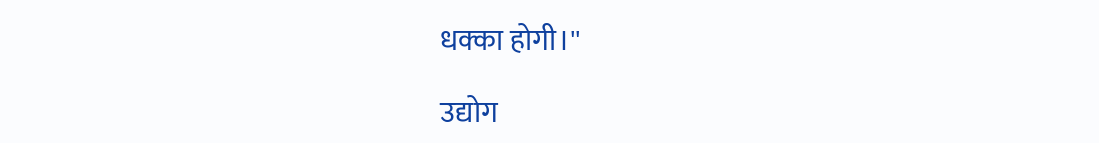धक्का होगी।''

उद्योग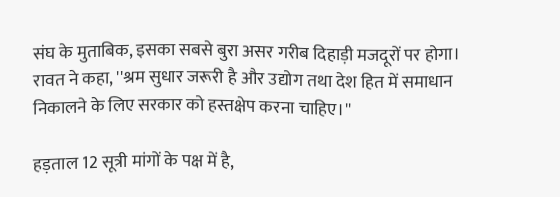संघ के मुताबिक, इसका सबसे बुरा असर गरीब दिहाड़ी मजदूरों पर होगा। रावत ने कहा, ''श्रम सुधार जरूरी है और उद्योग तथा देश हित में समाधान निकालने के लिए सरकार को हस्तक्षेप करना चाहिए।''

हड़ताल 12 सूत्री मांगों के पक्ष में है,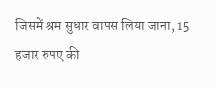जिसमें श्रम सुधार वापस लिया जाना, 15 हजार रुपए की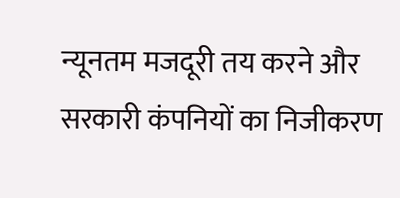न्यूनतम मजदूरी तय करने और सरकारी कंपनियों का निजीकरण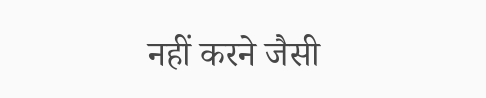नहीं करने जैसी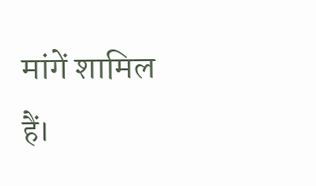मांगें शामिल हैं।